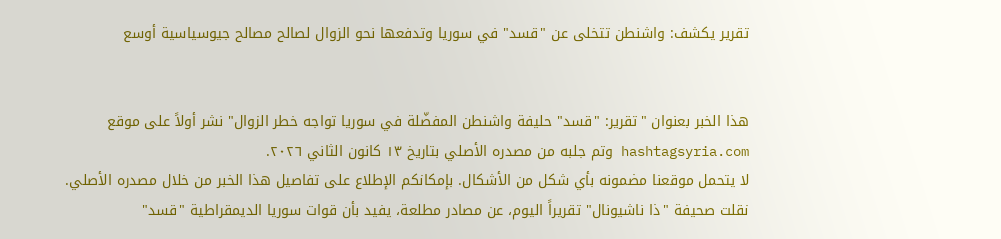تقرير يكشف: واشنطن تتخلى عن "قسد" في سوريا وتدفعها نحو الزوال لصالح مصالح جيوسياسية أوسع


هذا الخبر بعنوان "تقرير: "قسد" حليفة واشنطن المفضّلة في سوريا تواجه خطر الزوال" نشر أولاً على موقع hashtagsyria.com وتم جلبه من مصدره الأصلي بتاريخ ١٣ كانون الثاني ٢٠٢٦.
لا يتحمل موقعنا مضمونه بأي شكل من الأشكال. بإمكانكم الإطلاع على تفاصيل هذا الخبر من خلال مصدره الأصلي.
نقلت صحيفة "ذا ناشيونال" تقريراً اليوم، عن مصادر مطلعة، يفيد بأن قوات سوريا الديمقراطية "قسد"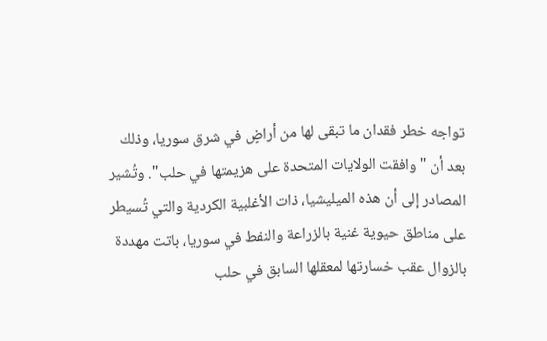تواجه خطر فقدان ما تبقى لها من أراضٍ في شرق سوريا، وذلك بعد أن "وافقت الولايات المتحدة على هزيمتها في حلب". وتُشير المصادر إلى أن هذه الميليشيا، ذات الأغلبية الكردية والتي تُسيطر على مناطق حيوية غنية بالزراعة والنفط في سوريا، باتت مهددة بالزوال عقب خسارتها لمعقلها السابق في حلب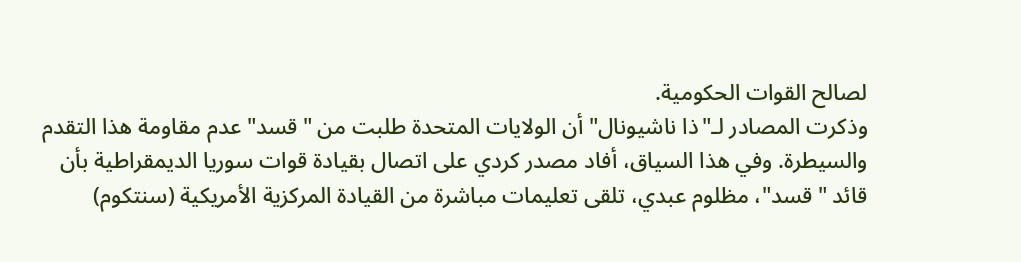لصالح القوات الحكومية.
وذكرت المصادر لـ"ذا ناشيونال" أن الولايات المتحدة طلبت من "قسد" عدم مقاومة هذا التقدم والسيطرة. وفي هذا السياق، أفاد مصدر كردي على اتصال بقيادة قوات سوريا الديمقراطية بأن قائد "قسد"، مظلوم عبدي، تلقى تعليمات مباشرة من القيادة المركزية الأمريكية (سنتكوم)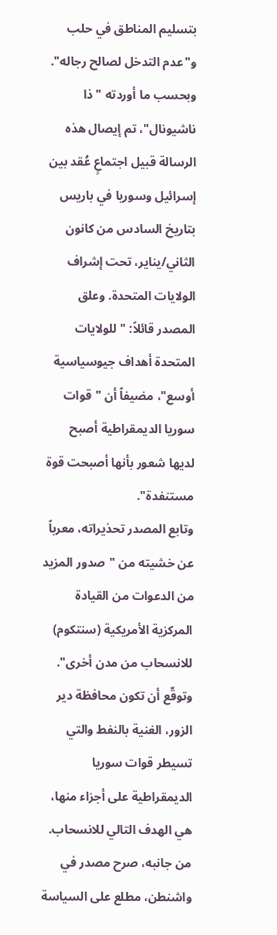بتسليم المناطق في حلب و"عدم التدخل لصالح رجاله".
وبحسب ما أوردته "ذا ناشيونال"، تم إيصال هذه الرسالة قبيل اجتماعٍ عُقد بين إسرائيل وسوريا في باريس بتاريخ السادس من كانون الثاني/يناير، تحت إشراف الولايات المتحدة. وعلق المصدر قائلاً: "للولايات المتحدة أهداف جيوسياسية أوسع"، مضيفاً أن "قوات سوريا الديمقراطية أصبح لديها شعور بأنها أصبحت قوة مستنفدة".
وتابع المصدر تحذيراته، معرباً عن خشيته من "صدور المزيد من الدعوات من القيادة المركزية الأمريكية (سنتكوم) للانسحاب من مدن أخرى". وتوقّع أن تكون محافظة دير الزور، الغنية بالنفط والتي تسيطر قوات سوريا الديمقراطية على أجزاء منها، هي الهدف التالي للانسحاب.
من جانبه، صرح مصدر في واشنطن، مطلع على السياسة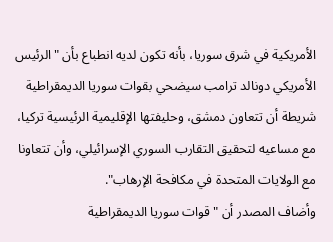الأمريكية في شرق سوريا، بأنه تكون لديه انطباع بأن "الرئيس الأمريكي دونالد ترامب سيضحي بقوات سوريا الديمقراطية شريطة أن تتعاون دمشق، وحليفتها الإقليمية الرئيسية تركيا، مع مساعيه لتحقيق التقارب السوري الإسرائيلي، وأن تتعاونا مع الولايات المتحدة في مكافحة الإرهاب".
وأضاف المصدر أن "قوات سوريا الديمقراطية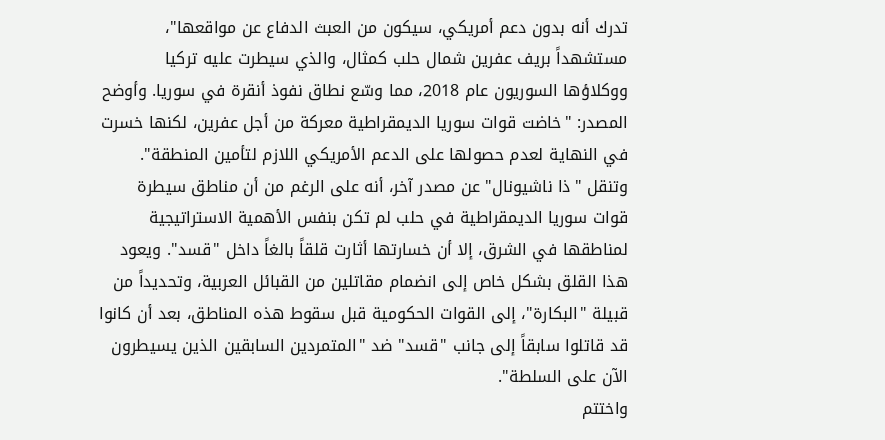تدرك أنه بدون دعم أمريكي، سيكون من العبث الدفاع عن مواقعها"، مستشهداً بريف عفرين شمال حلب كمثال، والذي سيطرت عليه تركيا ووكلاؤها السوريون عام 2018، مما وسّع نطاق نفوذ أنقرة في سوريا. وأوضح المصدر: "خاضت قوات سوريا الديمقراطية معركة من أجل عفرين، لكنها خسرت في النهاية لعدم حصولها على الدعم الأمريكي اللازم لتأمين المنطقة".
وتنقل "ذا ناشيونال" عن مصدر آخر، أنه على الرغم من أن مناطق سيطرة قوات سوريا الديمقراطية في حلب لم تكن بنفس الأهمية الاستراتيجية لمناطقها في الشرق، إلا أن خسارتها أثارت قلقاً بالغاً داخل "قسد". ويعود هذا القلق بشكل خاص إلى انضمام مقاتلين من القبائل العربية، وتحديداً من قبيلة "البكارة"، إلى القوات الحكومية قبل سقوط هذه المناطق، بعد أن كانوا قد قاتلوا سابقاً إلى جانب "قسد" ضد "المتمردين السابقين الذين يسيطرون الآن على السلطة".
واختتم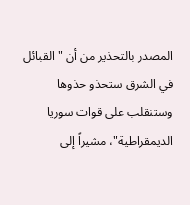المصدر بالتحذير من أن "القبائل في الشرق ستحذو حذوها وستنقلب على قوات سوريا الديمقراطية"، مشيراً إلى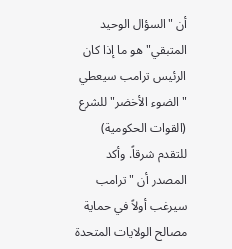أن "السؤال الوحيد المتبقي" هو ما إذا كان الرئيس ترامب سيعطي "الضوء الأخضر" للشرع (القوات الحكومية) للتقدم شرقاً. وأكد المصدر أن "ترامب سيرغب أولاً في حماية مصالح الولايات المتحدة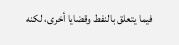فيما يتعلق بالنفط وقضايا أخرى، لكنه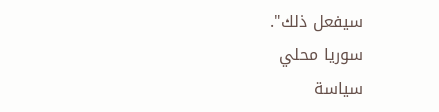سيفعل ذلك".
سوريا محلي
سياسة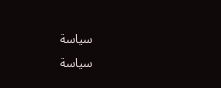سياسة
سياسة